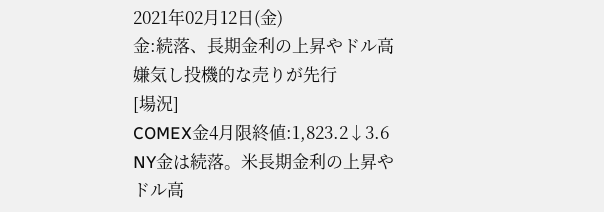2021年02月12日(金)
金:続落、長期金利の上昇やドル高嫌気し投機的な売りが先行
[場況]
COMEX金4月限終値:1,823.2↓3.6
NY金は続落。米長期金利の上昇やドル高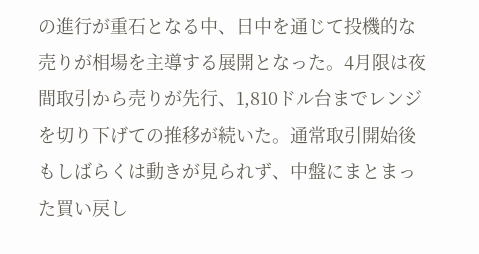の進行が重石となる中、日中を通じて投機的な売りが相場を主導する展開となった。4月限は夜間取引から売りが先行、1,810ドル台までレンジを切り下げての推移が続いた。通常取引開始後もしばらくは動きが見られず、中盤にまとまった買い戻し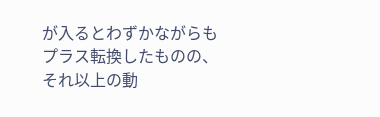が入るとわずかながらもプラス転換したものの、それ以上の動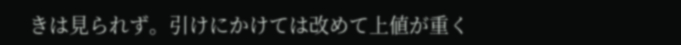きは見られず。引けにかけては改めて上値が重く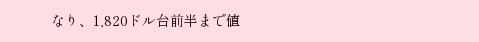なり、1,820ドル台前半まで値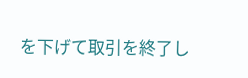を下げて取引を終了し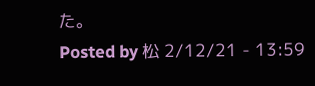た。
Posted by 松 2/12/21 - 13:59